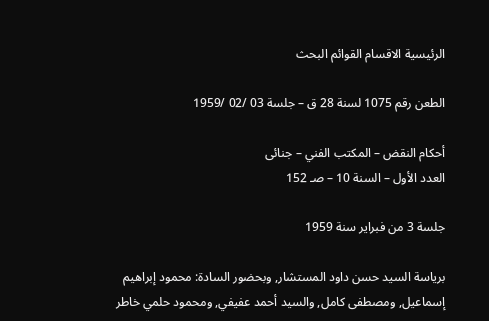الرئيسية الاقسام القوائم البحث

الطعن رقم 1075 لسنة 28 ق – جلسة 03 /02 /1959

أحكام النقض – المكتب الفني – جنائى
العدد الأول – السنة 10 – صـ 152

جلسة 3 من فبراير سنة 1959

برياسة السيد حسن داود المستشار, وبحضور السادة: محمود إبراهيم إسماعيل, ومصطفى كامل, والسيد أحمد عفيفي, ومحمود حلمي خاطر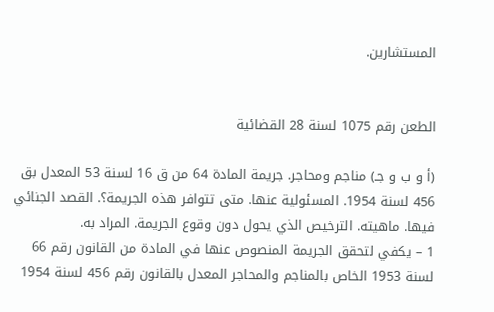المستشارين.


الطعن رقم 1075 لسنة 28 القضائية

(أ و ب و جـ) مناجم ومحاجر. جريمة المادة 64 من ق 16 لسنة 53 المعدل بق 456 لسنة 1954. المسئولية عنها. متى تتوافر هذه الجريمة؟. القصد الجنائي فيها. ماهيته. الترخيص الذي يحول دون وقوع الجريمة. المراد به.
1 – يكفي لتحقق الجريمة المنصوص عنها في المادة من القانون رقم 66 لسنة 1953 الخاص بالمناجم والمحاجر المعدل بالقانون رقم 456 لسنة 1954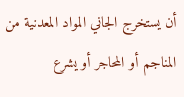أن يستخرج الجاني المواد المعدنية من المناجم أو المحاجر أو يشرع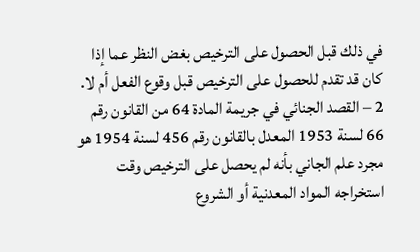في ذلك قبل الحصول على الترخيص بغض النظر عما إذا كان قد تقدم للحصول على الترخيص قبل وقوع الفعل أم لا.
2 – القصد الجنائي في جريمة المادة 64 من القانون رقم 66 لسنة 1953 المعدل بالقانون رقم 456 لسنة 1954 هو مجرد علم الجاني بأنه لم يحصل على الترخيص وقت استخراجه المواد المعدنية أو الشروع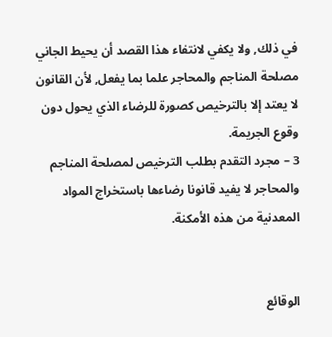في ذلك, ولا يكفي لانتفاء هذا القصد أن يحيط الجاني مصلحة المناجم والمحاجر علما بما يفعل, لأن القانون لا يعتد إلا بالترخيص كصورة للرضاء الذي يحول دون وقوع الجريمة.
3 – مجرد التقدم بطلب الترخيص لمصلحة المناجم والمحاجر لا يفيد قانونا رضاءها باستخراج المواد المعدنية من هذه الأمكنة.


الوقائع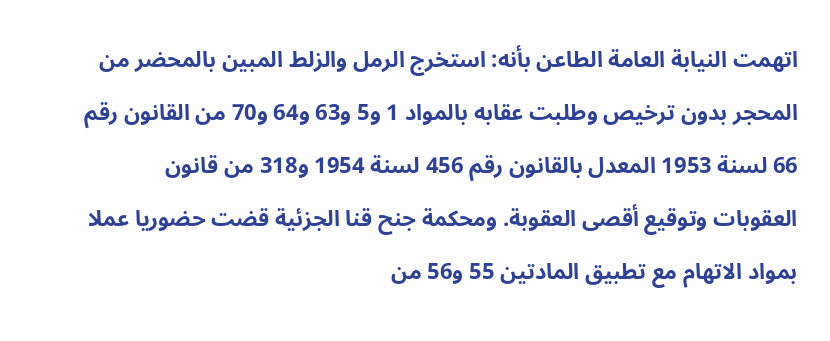اتهمت النيابة العامة الطاعن بأنه: استخرج الرمل والزلط المبين بالمحضر من المحجر بدون ترخيص وطلبت عقابه بالمواد 1 و5 و63 و64 و70 من القانون رقم 66 لسنة 1953 المعدل بالقانون رقم 456 لسنة 1954 و318 من قانون العقوبات وتوقيع أقصى العقوبة. ومحكمة جنح قنا الجزئية قضت حضوريا عملا بمواد الاتهام مع تطبيق المادتين 55 و56 من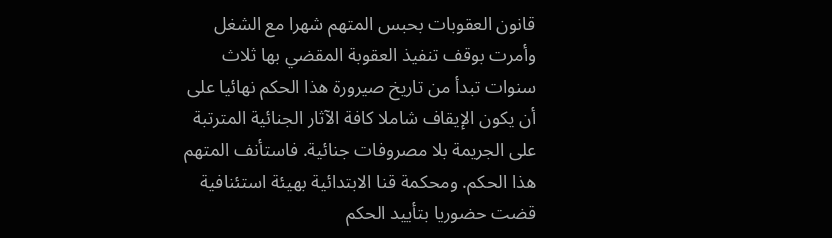قانون العقوبات بحبس المتهم شهرا مع الشغل وأمرت بوقف تنفيذ العقوبة المقضي بها ثلاث سنوات تبدأ من تاريخ صيرورة هذا الحكم نهائيا على أن يكون الإيقاف شاملا كافة الآثار الجنائية المترتبة على الجريمة بلا مصروفات جنائية. فاستأنف المتهم هذا الحكم. ومحكمة قنا الابتدائية بهيئة استئنافية قضت حضوريا بتأييد الحكم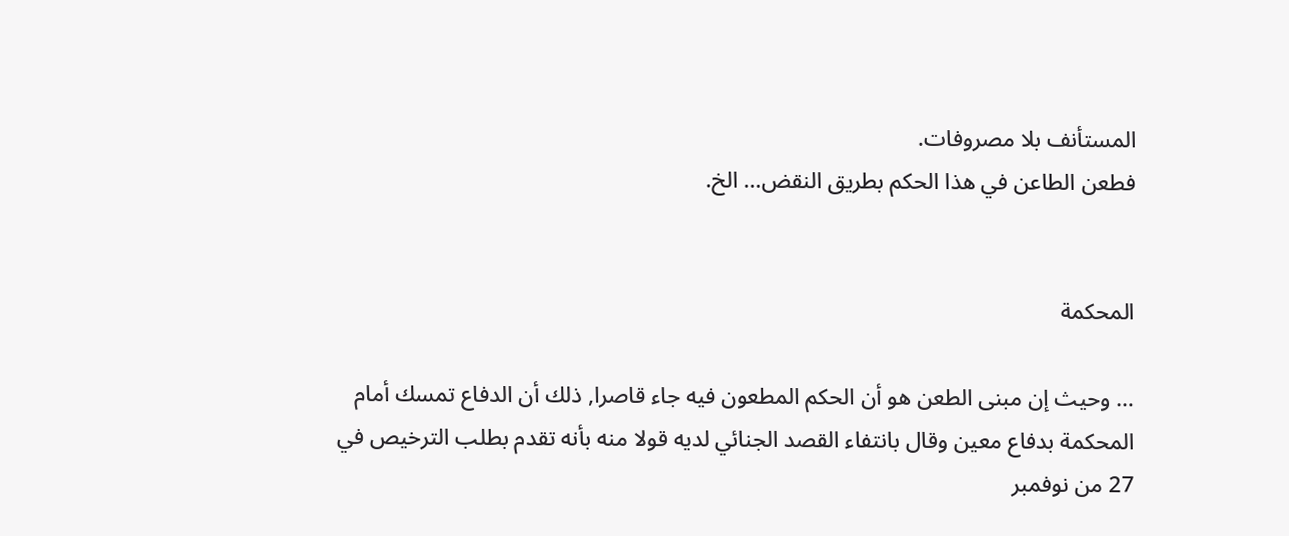المستأنف بلا مصروفات.
فطعن الطاعن في هذا الحكم بطريق النقض… الخ.


المحكمة

… وحيث إن مبنى الطعن هو أن الحكم المطعون فيه جاء قاصرا, ذلك أن الدفاع تمسك أمام المحكمة بدفاع معين وقال بانتفاء القصد الجنائي لديه قولا منه بأنه تقدم بطلب الترخيص في 27 من نوفمبر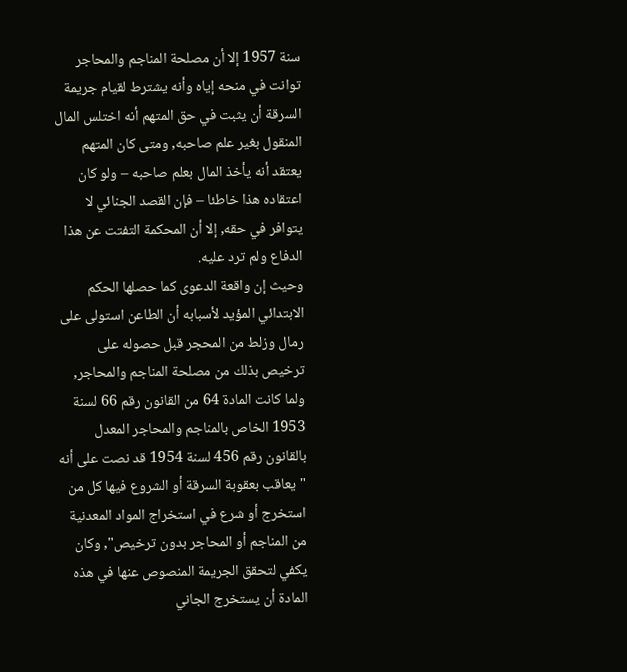سنة 1957 إلا أن مصلحة المناجم والمحاجر توانت في منحه إياه وأنه يشترط لقيام جريمة السرقة أن يثبت في حق المتهم أنه اختلس المال المنقول بغير علم صاحبه, ومتى كان المتهم يعتقد أنه يأخذ المال بعلم صاحبه – ولو كان اعتقاده هذا خاطئا – فإن القصد الجنائي لا يتوافر في حقه, إلا أن المحكمة التفتت عن هذا الدفاع ولم ترد عليه.
وحيث إن واقعة الدعوى كما حصلها الحكم الابتدائي المؤيد لأسبابه أن الطاعن استولى على رمال وزلط من المحجر قبل حصوله على ترخيص بذلك من مصلحة المناجم والمحاجر, ولما كانت المادة 64 من القانون رقم 66 لسنة 1953 الخاص بالمناجم والمحاجر المعدل بالقانون رقم 456 لسنة 1954 قد نصت على أنه "يعاقب بعقوبة السرقة أو الشروع فيها كل من استخرج أو شرع في استخراج المواد المعدنية من المناجم أو المحاجر بدون ترخيص", وكان يكفي لتحقق الجريمة المنصوص عنها في هذه المادة أن يستخرج الجاني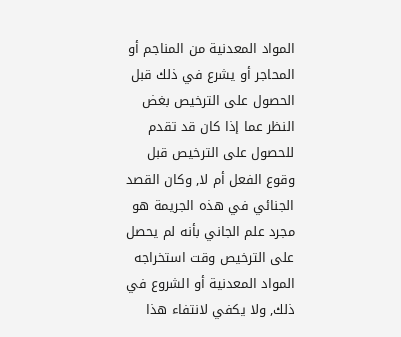المواد المعدنية من المناجم أو المحاجر أو يشرع في ذلك قبل الحصول على الترخيص بغض النظر عما إذا كان قد تقدم للحصول على الترخيص قبل وقوع الفعل أم لا, وكان القصد الجنائي في هذه الجريمة هو مجرد علم الجاني بأنه لم يحصل على الترخيص وقت استخراجه المواد المعدنية أو الشروع في ذلك, ولا يكفي لانتفاء هذا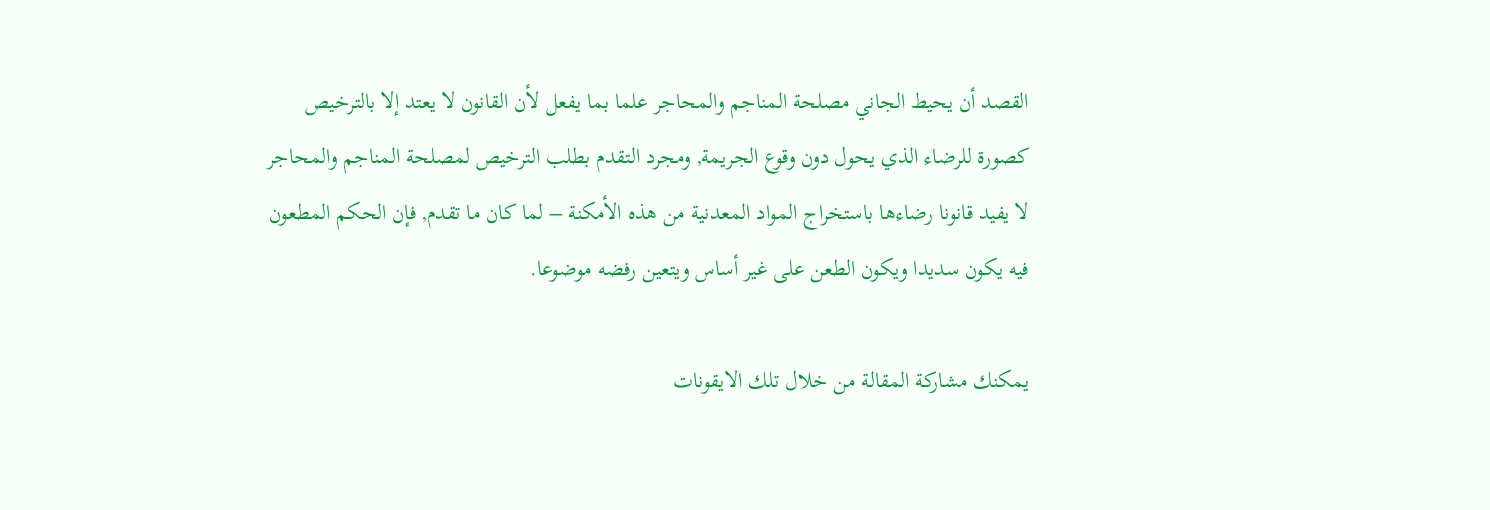القصد أن يحيط الجاني مصلحة المناجم والمحاجر علما بما يفعل لأن القانون لا يعتد إلا بالترخيص كصورة للرضاء الذي يحول دون وقوع الجريمة, ومجرد التقدم بطلب الترخيص لمصلحة المناجم والمحاجر لا يفيد قانونا رضاءها باستخراج المواد المعدنية من هذه الأمكنة – لما كان ما تقدم, فإن الحكم المطعون فيه يكون سديدا ويكون الطعن على غير أساس ويتعين رفضه موضوعا.

يمكنك مشاركة المقالة من خلال تلك الايقونات